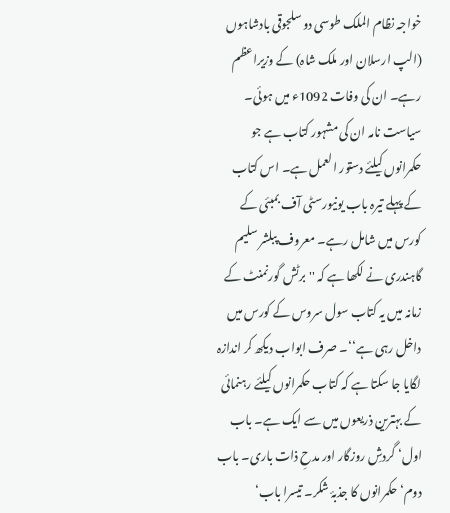خواجہ نظام الملک طوسی دو سلجوقی بادشاہوں (الپ ارسلان اور ملک شاہ) کے وزیراعظم رہے۔ ان کی وفات 1092ء میں ہوئی۔ سیاست نامہ ان کی مشہور کتاب ہے جو حکمرانوں کیلئے دستور العمل ہے۔ اس کتاب کے پہلے تیرہ باب یونیورسٹی آف بمبئی کے کورس میں شامل رہے۔ معروف پبلشر سلیم گاہندری نے لکھا ہے کہ ''برٹش گورنمنٹ کے زمانہ میں یہ کتاب سول سروس کے کورس میں داخل رہی ہے‘‘۔ صرف ابواب دیکھ کر اندازہ لگایا جا سکتا ہے کہ کتاب حکمرانوں کیلئے رہنمائی کے بہترین ذریعوں میں سے ایک ہے۔ باب اول‘ گردشِ روزگار اور مدحِ ذات باری۔ باب دوم‘ حکمرانوں کا جذبۂ شکر۔ تیسرا باب‘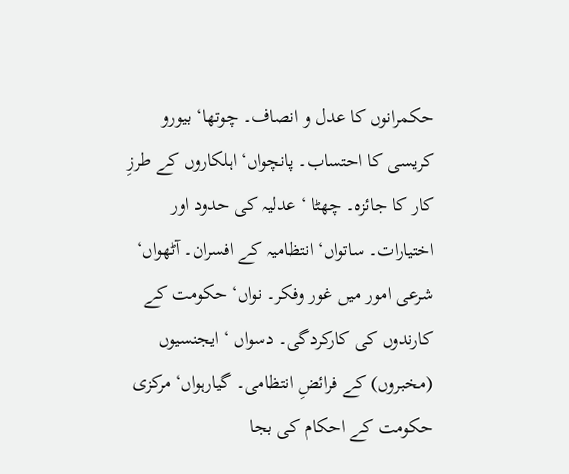حکمرانوں کا عدل و انصاف۔ چوتھا‘ بیورو کریسی کا احتساب۔ پانچواں‘ اہلکاروں کے طرزِ کار کا جائزہ۔ چھٹا ‘ عدلیہ کی حدود اور اختیارات۔ ساتواں‘ انتظامیہ کے افسران۔ آٹھواں‘ شرعی امور میں غور وفکر۔ نواں‘ حکومت کے کارندوں کی کارکردگی۔ دسواں ‘ ایجنسیوں (مخبروں) کے فرائضِ انتظامی۔ گیارہواں‘ مرکزی حکومت کے احکام کی بجا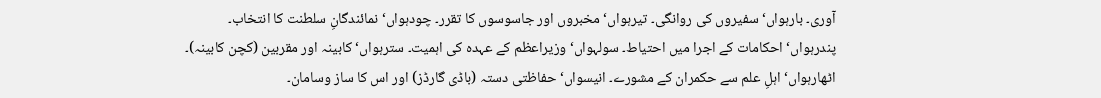آوری۔ بارہواں‘ سفیروں کی روانگی۔ تیرہواں‘ مخبروں اور جاسوسوں کا تقرر۔ چودہواں‘ نمائندگانِ سلطنت کا انتخاب۔ پندرہواں‘ احکامات کے اجرا میں احتیاط۔ سولہواں‘ وزیراعظم کے عہدہ کی اہمیت۔ سترہواں‘ کابینہ اور مقربین (کچن کابینہ)۔ اٹھارہواں‘ اہلِ علم سے حکمران کے مشورے۔ انیسواں‘ حفاظتی دستہ (باڈی گارڈز) اور اس کا ساز وسامان۔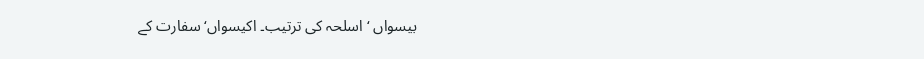بیسواں ‘ اسلحہ کی ترتیب۔ اکیسواں‘ سفارت کے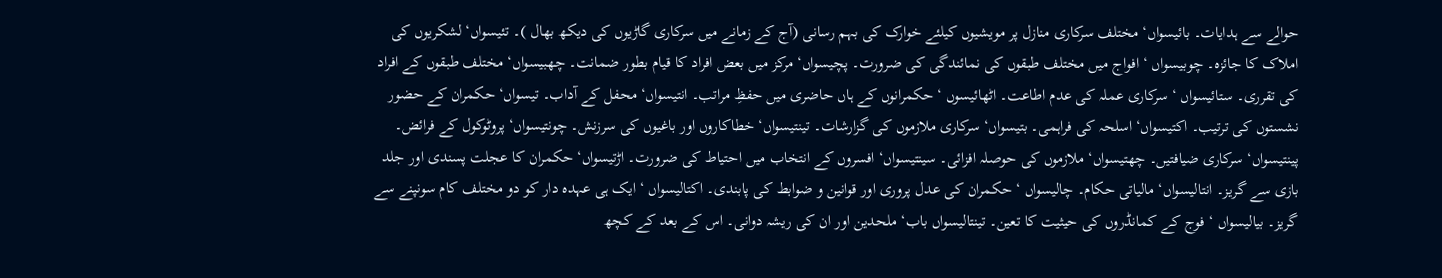حوالے سے ہدایات۔ بائیسواں‘ مختلف سرکاری منازل پر مویشیوں کیلئے خوارک کی بہم رسانی (آج کے زمانے میں سرکاری گاڑیوں کی دیکھ بھال )۔ تئیسواں‘ لشکریوں کی املاک کا جائزہ۔ چوبیسواں ‘ افواج میں مختلف طبقوں کی نمائندگی کی ضرورت۔ پچیسواں‘ مرکز میں بعض افراد کا قیام بطور ضمانت۔ چھبیسواں‘ مختلف طبقوں کے افراد کی تقرری۔ ستائیسواں ‘ سرکاری عملہ کی عدم اطاعت۔ اٹھائیسوں ‘ حکمرانوں کے ہاں حاضری میں حفظِ مراتب۔ انتیسواں‘ محفل کے آداب۔ تیسواں‘ حکمران کے حضور نشستوں کی ترتیب۔ اکتیسواں‘ اسلحہ کی فراہمی۔ بتیسواں‘ سرکاری ملازموں کی گزارشات۔ تینتیسواں‘ خطاکاروں اور باغیوں کی سرزنش۔ چونتیسواں‘ پروٹوکول کے فرائض۔ پینتیسواں‘ سرکاری ضیافتیں۔ چھتیسواں‘ ملازموں کی حوصلہ افزائی۔ سینتیسواں‘ افسروں کے انتخاب میں احتیاط کی ضرورت۔ اڑتیسواں‘ حکمران کا عجلت پسندی اور جلد بازی سے گریز۔ انتالیسواں‘ مالیاتی حکام۔ چالیسواں ‘ حکمران کی عدل پروری اور قوانین و ضوابط کی پابندی۔ اکتالیسواں ‘ ایک ہی عہدہ دار کو دو مختلف کام سونپنے سے گریز۔ بیالیسواں ‘ فوج کے کمانڈروں کی حیثیت کا تعین۔ تینتالیسواں باب‘ ملحدین اور ان کی ریشہ دوانی۔ اس کے بعد کے کچھ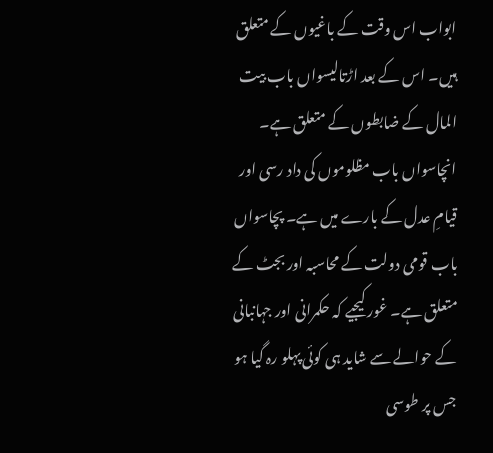ابواب اس وقت کے باغیوں کے متعلق ہیں۔ اس کے بعد اڑتالیسواں باب بیت المال کے ضابطوں کے متعلق ہے۔ انچاسواں باب مظلوموں کی داد رسی اور قیامِ عدل کے بارے میں ہے۔ پچاسواں باب قومی دولت کے محاسبہ اور بجٹ کے متعلق ہے۔ غور کیجیے کہ حکمرانی اور جہانبانی کے حوالے سے شاید ہی کوئی پہلو رہ گیا ہو جس پر طوسی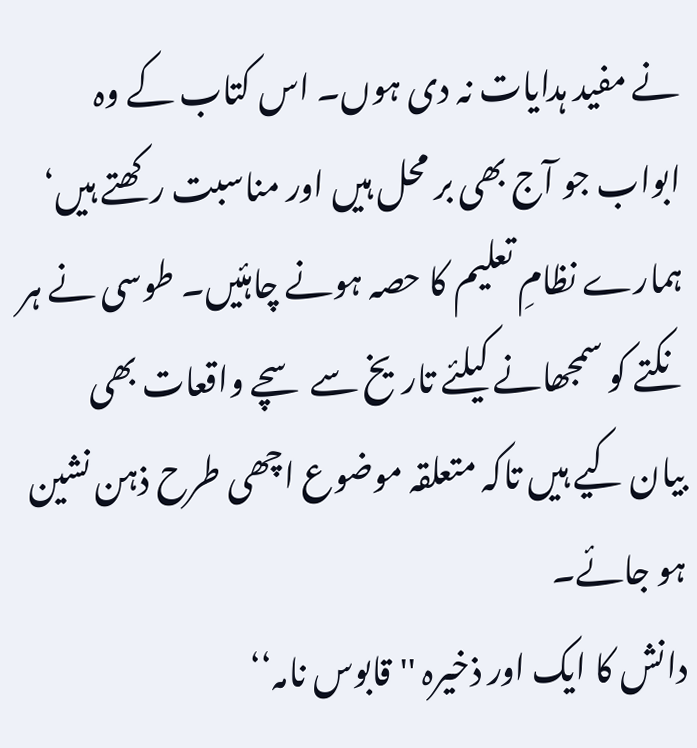نے مفید ہدایات نہ دی ہوں۔ اس کتاب کے وہ ابواب جو آج بھی بر محل ہیں اور مناسبت رکھتے ہیں‘ ہمارے نظامِ تعلیم کا حصہ ہونے چاہئیں۔ طوسی نے ہر نکتے کو سمجھانے کیلئے تاریخ سے سچے واقعات بھی بیان کیے ہیں تاکہ متعلقہ موضوع اچھی طرح ذہن نشین ہو جائے۔
دانش کا ایک اور ذخیرہ ''قابوس نامہ‘‘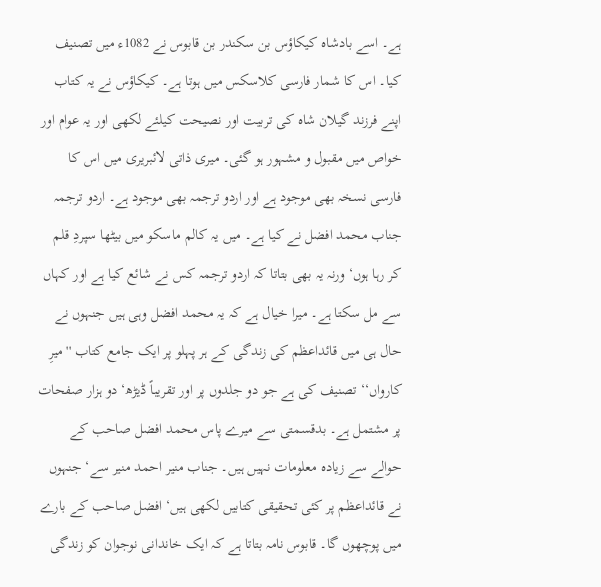ہے۔ اسے بادشاہ کیکاؤس بن سکندر بن قابوس نے 1082ء میں تصنیف کیا۔ اس کا شمار فارسی کلاسکس میں ہوتا ہے۔ کیکاؤس نے یہ کتاب اپنے فرزند گیلان شاہ کی تربیت اور نصیحت کیلئے لکھی اور یہ عوام اور خواص میں مقبول و مشہور ہو گئی۔ میری ذاتی لائبریری میں اس کا فارسی نسخہ بھی موجود ہے اور اردو ترجمہ بھی موجود ہے۔ اردو ترجمہ جناب محمد افضل نے کیا ہے۔ میں یہ کالم ماسکو میں بیٹھا سپردِ قلم کر رہا ہوں‘ ورنہ یہ بھی بتاتا کہ اردو ترجمہ کس نے شائع کیا ہے اور کہاں سے مل سکتا ہے۔ میرا خیال ہے کہ یہ محمد افضل وہی ہیں جنہوں نے حال ہی میں قائداعظم کی زندگی کے ہر پہلو پر ایک جامع کتاب ''میرِ کارواں‘‘ تصنیف کی ہے جو دو جلدوں پر اور تقریباً ڈیڑھ‘ دو ہزار صفحات پر مشتمل ہے۔ بدقسمتی سے میرے پاس محمد افضل صاحب کے حوالے سے زیادہ معلومات نہیں ہیں۔ جناب منیر احمد منیر سے‘ جنہوں نے قائداعظم پر کئی تحقیقی کتابیں لکھی ہیں‘ افضل صاحب کے بارے میں پوچھوں گا۔ قابوس نامہ بتاتا ہے کہ ایک خاندانی نوجوان کو زندگی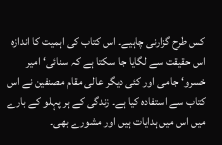کس طرح گزارنی چاہیے۔ اس کتاب کی اہمیت کا اندازہ اس حقیقت سے لگایا جا سکتا ہے کہ سنائی‘ امیر خسرو‘ جامی اور کئی دیگر عالی مقام مصنفین نے اس کتاب سے استفادہ کیا ہے۔ زندگی کے ہر پہلو کے بارے میں اس میں ہدایات ہیں اور مشورے بھی۔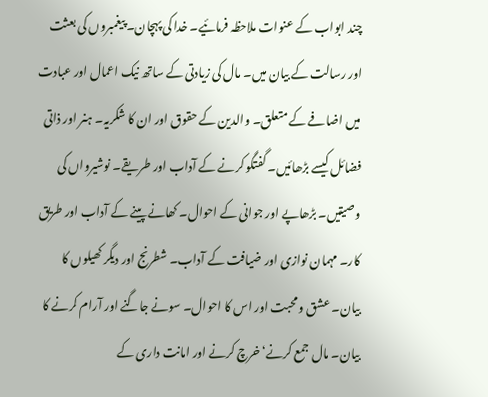چند ابواب کے عنوات ملاحظہ فرمائیے۔ خدا کی پہچان۔ پیغمبروں کی بعثت اور رسالت کے بیان میں۔ مال کی زیادتی کے ساتھ نیک اعمال اور عبادت میں اضافے کے متعلق۔ والدین کے حقوق اور ان کا شکریہ۔ ہنر اور ذاتی فضائل کیسے بڑھائیں۔ گفتگو کرنے کے آداب اور طریقے۔ نوشیرواں کی وصیتیں۔ بڑھاپے اور جوانی کے احوال۔ کھانے پینے کے آداب اور طریق کار۔ مہمان نوازی اور ضیافت کے آداب۔ شطرنج اور دیگر کھیلوں کا بیان۔ عشق و محبت اور اس کا احوال۔ سونے جاگنے اور آرام کرنے کا بیان۔ مال جمع کرنے‘ خرچ کرنے اور امانت داری کے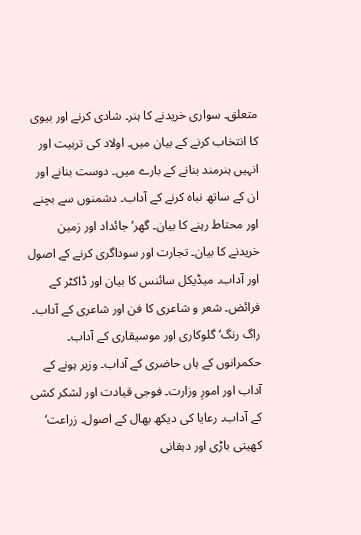متعلق۔ سواری خریدنے کا ہنر۔ شادی کرنے اور بیوی کا انتخاب کرنے کے بیان میں۔ اولاد کی تربیت اور انہیں ہنرمند بنانے کے بارے میں۔ دوست بنانے اور ان کے ساتھ نباہ کرنے کے آداب۔ دشمنوں سے بچنے اور محتاط رہنے کا بیان۔ گھر‘ جائداد اور زمین خریدنے کا بیان۔ تجارت اور سوداگری کرنے کے اصول اور آداب۔ میڈیکل سائنس کا بیان اور ڈاکٹر کے فرائض۔ شعر و شاعری کا فن اور شاعری کے آداب۔ راگ رنگ‘ گلوکاری اور موسیقاری کے آداب۔ حکمرانوں کے ہاں حاضری کے آداب۔ وزیر ہونے کے آداب اور امورِ وزارت۔ فوجی قیادت اور لشکر کشی کے آداب۔ رعایا کی دیکھ بھال کے اصول۔ زراعت‘ کھیتی باڑی اور دہقانی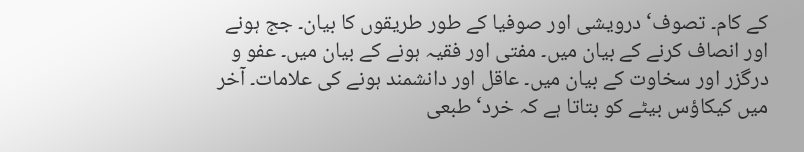کے کام۔ تصوف‘ درویشی اور صوفیا کے طور طریقوں کا بیان۔ جج ہونے اور انصاف کرنے کے بیان میں۔ مفتی اور فقیہ ہونے کے بیان میں۔ عفو و درگزر اور سخاوت کے بیان میں۔ عاقل اور دانشمند ہونے کی علامات۔ آخر میں کیکاؤس بیٹے کو بتاتا ہے کہ خرد‘ طبعی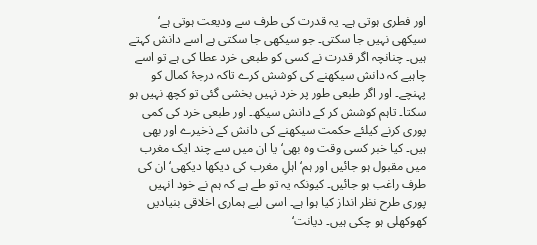اور فطری ہوتی ہے۔ یہ قدرت کی طرف سے ودیعت ہوتی ہے‘ سیکھی نہیں جا سکتی۔ جو سیکھی جا سکتی ہے اسے دانش کہتے ہیں۔ چنانچہ اگر قدرت نے کسی کو طبعی خرد عطا کی ہے تو اسے چاہیے کہ دانش سیکھنے کی کوشش کرے تاکہ درجۂ کمال کو پہنچے۔ اور اگر طبعی طور پر خرد نہیں بخشی گئی تو کچھ نہیں ہو سکتا۔ تاہم کوشش کر کے دانش سیکھ۔ اور طبعی خرد کی کمی پوری کرنے کیلئے حکمت سیکھنے کی دانش کے ذخیرے اور بھی ہیں۔ کیا خبر کسی وقت وہ بھی‘ یا ان میں سے چند ایک مغرب میں مقبول ہو جائیں اور ہم‘ اہلِ مغرب کی دیکھا دیکھی‘ ان کی طرف راغب ہو جائیں۔ کیونکہ یہ تو طے ہے کہ ہم نے خود انہیں پوری طرح نظر انداز کیا ہوا ہے۔ اسی لیے ہماری اخلاقی بنیادیں کھوکھلی ہو چکی ہیں۔ دیانت‘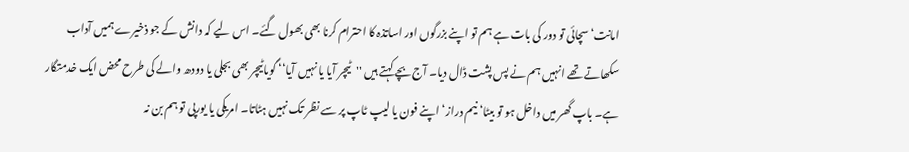امانت‘ سچائی تو دور کی بات ہے ہم تو اپنے بزرگوں اور اساتذہ کا احترام کرنا بھی بھول گئے۔ اس لیے کہ دانش کے جو ذخیرے ہمیں آداب سکھاتے تھے انہیں ہم نے پس پشت ڈال دیا۔ آج بچے کہتے ہیں ''ٹیچر آیا یا نہیں آیا‘‘ گویا ٹیچر بھی بجلی یا دودھ والے کی طرح محض ایک خدمتگار ہے۔ باپ گھر میں داخل ہو تو بیٹا‘ نیم دراز‘ اپنے فون یا لیپ ٹاپ پر سے نظر تک نہیں ہٹاتا۔ امریکی یا یورپی تو ہم بن نہ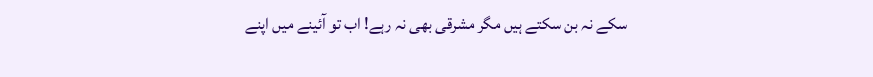سکے نہ بن سکتے ہیں مگر مشرقی بھی نہ رہے! اب تو آئینے میں اپنے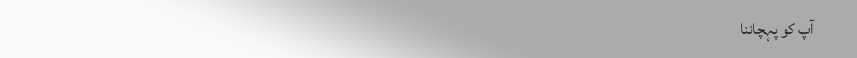آپ کو پہچاننا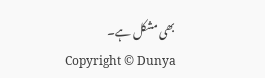بھی مشکل ہے۔
Copyright © Dunya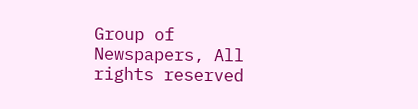Group of Newspapers, All rights reserved